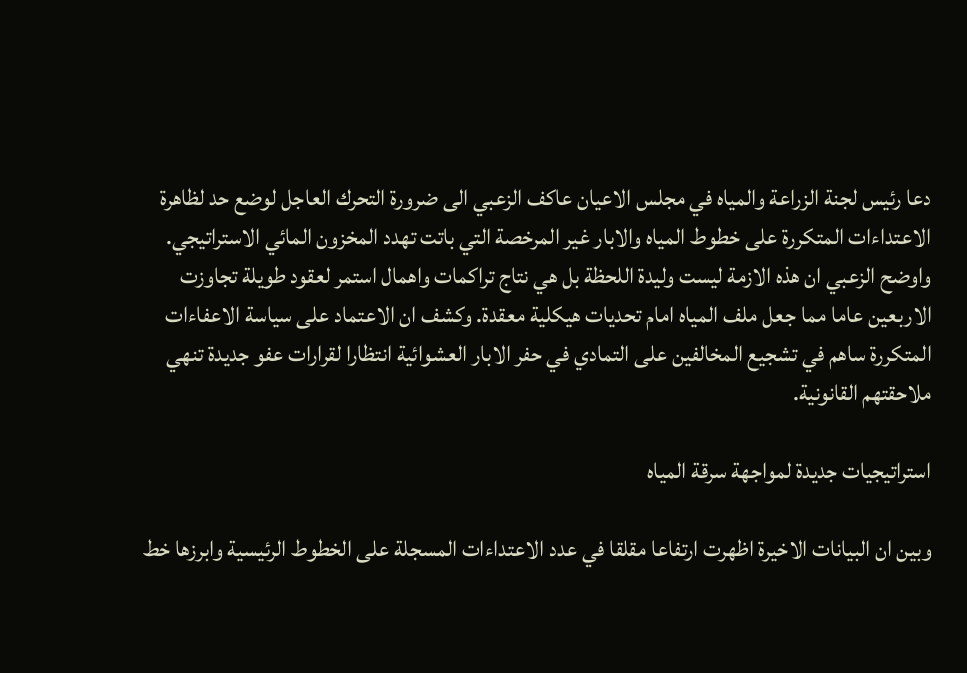دعا رئيس لجنة الزراعة والمياه في مجلس الاعيان عاكف الزعبي الى ضرورة التحرك العاجل لوضع حد لظاهرة الاعتداءات المتكررة على خطوط المياه والابار غير المرخصة التي باتت تهدد المخزون المائي الاستراتيجي. واوضح الزعبي ان هذه الازمة ليست وليدة اللحظة بل هي نتاج تراكمات واهمال استمر لعقود طويلة تجاوزت الاربعين عاما مما جعل ملف المياه امام تحديات هيكلية معقدة. وكشف ان الاعتماد على سياسة الاعفاءات المتكررة ساهم في تشجيع المخالفين على التمادي في حفر الابار العشوائية انتظارا لقرارات عفو جديدة تنهي ملاحقتهم القانونية.

استراتيجيات جديدة لمواجهة سرقة المياه

وبين ان البيانات الاخيرة اظهرت ارتفاعا مقلقا في عدد الاعتداءات المسجلة على الخطوط الرئيسية وابرزها خط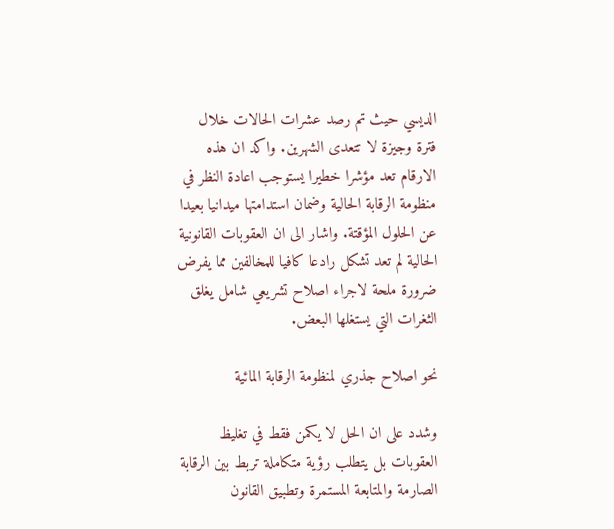الديسي حيث تم رصد عشرات الحالات خلال فترة وجيزة لا تتعدى الشهرين. واكد ان هذه الارقام تعد مؤشرا خطيرا يستوجب اعادة النظر في منظومة الرقابة الحالية وضمان استدامتها ميدانيا بعيدا عن الحلول المؤقتة. واشار الى ان العقوبات القانونية الحالية لم تعد تشكل رادعا كافيا للمخالفين مما يفرض ضرورة ملحة لاجراء اصلاح تشريعي شامل يغلق الثغرات التي يستغلها البعض.

نحو اصلاح جذري لمنظومة الرقابة المائية

وشدد على ان الحل لا يكمن فقط في تغليظ العقوبات بل يتطلب رؤية متكاملة تربط بين الرقابة الصارمة والمتابعة المستمرة وتطبيق القانون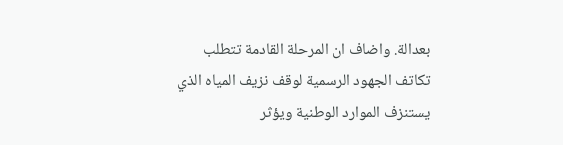بعدالة. واضاف ان المرحلة القادمة تتطلب تكاتف الجهود الرسمية لوقف نزيف المياه الذي يستنزف الموارد الوطنية ويؤثر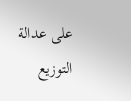على عدالة التوزيع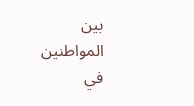بين المواطنين في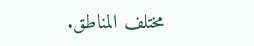مختلف المناطق.